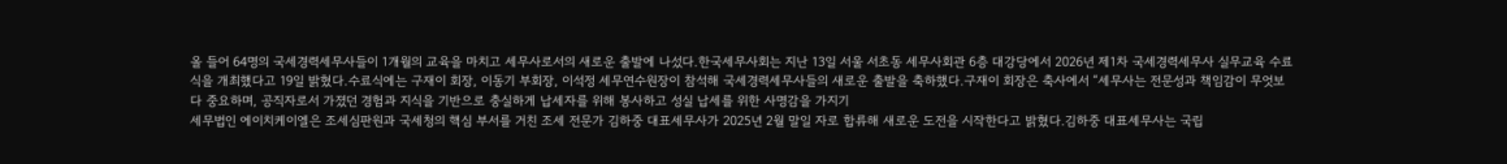올 들어 64명의 국세경력세무사들이 1개월의 교육을 마치고 세무사로서의 새로운 출발에 나섰다.한국세무사회는 지난 13일 서울 서초동 세무사회관 6층 대강당에서 2026년 제1차 국세경력세무사 실무교육 수료식을 개최했다고 19일 밝혔다.수료식에는 구재이 회장, 이동기 부회장, 이석정 세무연수원장이 참석해 국세경력세무사들의 새로운 출발을 축하했다.구재이 회장은 축사에서 “세무사는 전문성과 책임감이 무엇보다 중요하며, 공직자로서 가졌던 경험과 지식을 기반으로 충실하게 납세자를 위해 봉사하고 성실 납세를 위한 사명감을 가지기
세무법인 에이치케이엘은 조세심판원과 국세청의 핵심 부서를 거친 조세 전문가 김하중 대표세무사가 2025년 2월 말일 자로 합류해 새로운 도전을 시작한다고 밝혔다.김하중 대표세무사는 국립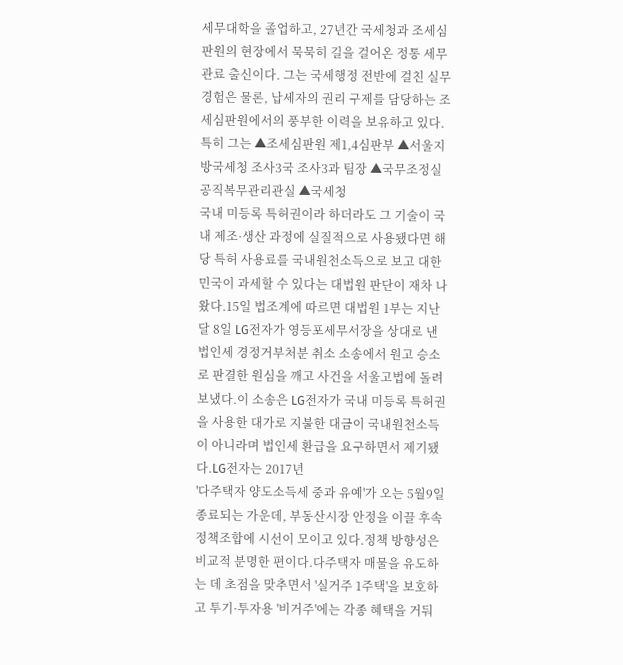세무대학을 졸업하고, 27년간 국세청과 조세심판원의 현장에서 묵묵히 길을 걸어온 정통 세무 관료 출신이다. 그는 국세행정 전반에 걸친 실무 경험은 물론, 납세자의 권리 구제를 담당하는 조세심판원에서의 풍부한 이력을 보유하고 있다.특히 그는 ▲조세심판원 제1,4심판부 ▲서울지방국세청 조사3국 조사3과 팀장 ▲국무조정실 공직복무관리관실 ▲국세청
국내 미등록 특허권이라 하더라도 그 기술이 국내 제조·생산 과정에 실질적으로 사용됐다면 해당 특허 사용료를 국내원천소득으로 보고 대한민국이 과세할 수 있다는 대법원 판단이 재차 나왔다.15일 법조계에 따르면 대법원 1부는 지난달 8일 LG전자가 영등포세무서장을 상대로 낸 법인세 경정거부처분 취소 소송에서 원고 승소로 판결한 원심을 깨고 사건을 서울고법에 돌려보냈다.이 소송은 LG전자가 국내 미등록 특허권을 사용한 대가로 지불한 대금이 국내원천소득이 아니라며 법인세 환급을 요구하면서 제기됐다.LG전자는 2017년
'다주택자 양도소득세 중과 유예'가 오는 5월9일 종료되는 가운데, 부동산시장 안정을 이끌 후속 정책조합에 시선이 모이고 있다.정책 방향성은 비교적 분명한 편이다.다주택자 매물을 유도하는 데 초점을 맞추면서 '실거주 1주택'을 보호하고 투기·투자용 '비거주'에는 각종 혜택을 거둬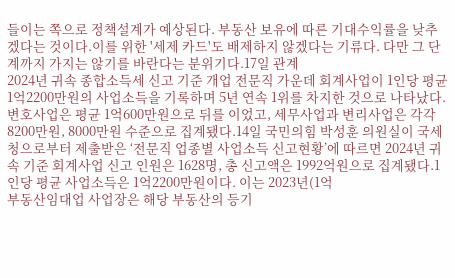들이는 쪽으로 정책설계가 예상된다. 부동산 보유에 따른 기대수익률을 낮추겠다는 것이다.이를 위한 '세제 카드'도 배제하지 않겠다는 기류다. 다만 그 단계까지 가지는 않기를 바란다는 분위기다.17일 관계
2024년 귀속 종합소득세 신고 기준 개업 전문직 가운데 회계사업이 1인당 평균 1억2200만원의 사업소득을 기록하며 5년 연속 1위를 차지한 것으로 나타났다.변호사업은 평균 1억600만원으로 뒤를 이었고, 세무사업과 변리사업은 각각 8200만원, 8000만원 수준으로 집계됐다.14일 국민의힘 박성훈 의원실이 국세청으로부터 제출받은 ‘전문직 업종별 사업소득 신고현황’에 따르면 2024년 귀속 기준 회계사업 신고 인원은 1628명, 총 신고액은 1992억원으로 집계됐다.1인당 평균 사업소득은 1억2200만원이다. 이는 2023년(1억
부동산임대업 사업장은 해당 부동산의 등기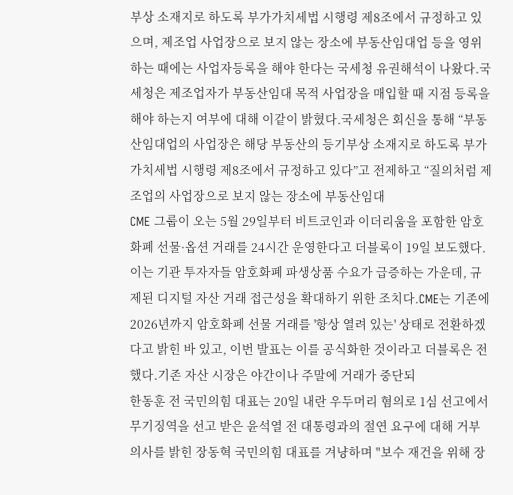부상 소재지로 하도록 부가가치세법 시행령 제8조에서 규정하고 있으며, 제조업 사업장으로 보지 않는 장소에 부동산임대업 등을 영위하는 때에는 사업자등록을 해야 한다는 국세청 유권해석이 나왔다.국세청은 제조업자가 부동산임대 목적 사업장을 매입할 때 지점 등록을 해야 하는지 여부에 대해 이같이 밝혔다.국세청은 회신을 통해 “부동산임대업의 사업장은 해당 부동산의 등기부상 소재지로 하도록 부가가치세법 시행령 제8조에서 규정하고 있다”고 전제하고 “질의처럼 제조업의 사업장으로 보지 않는 장소에 부동산임대
CME 그룹이 오는 5월 29일부터 비트코인과 이더리움을 포함한 암호화폐 선물·옵션 거래를 24시간 운영한다고 더블록이 19일 보도했다. 이는 기관 투자자들 암호화폐 파생상품 수요가 급증하는 가운데, 규제된 디지털 자산 거래 접근성을 확대하기 위한 조치다.CME는 기존에 2026년까지 암호화폐 선물 거래를 '항상 열려 있는' 상태로 전환하겠다고 밝힌 바 있고, 이번 발표는 이를 공식화한 것이라고 더블록은 전했다.기존 자산 시장은 야간이나 주말에 거래가 중단되
한동훈 전 국민의힘 대표는 20일 내란 우두머리 혐의로 1심 선고에서 무기징역을 선고 받은 윤석열 전 대통령과의 절연 요구에 대해 거부 의사를 밝힌 장동혁 국민의힘 대표를 겨냥하며 "보수 재건을 위해 장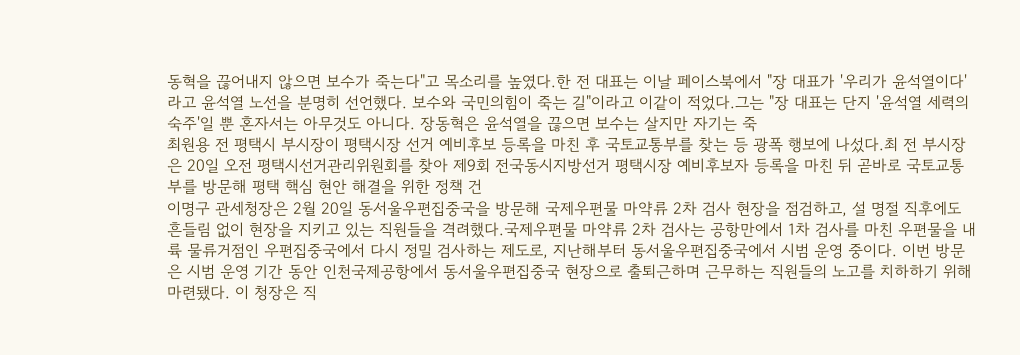동혁을 끊어내지 않으면 보수가 죽는다"고 목소리를 높였다.한 전 대표는 이날 페이스북에서 "장 대표가 '우리가 윤석열이다'라고 윤석열 노선을 분명히 선언했다. 보수와 국민의힘이 죽는 길"이라고 이같이 적었다.그는 "장 대표는 단지 '윤석열 세력의 숙주'일 뿐 혼자서는 아무것도 아니다. 장동혁은 윤석열을 끊으면 보수는 살지만 자기는 죽
최원용 전 평택시 부시장이 평택시장 선거 예비후보 등록을 마친 후 국토교통부를 찾는 등 광폭 행보에 나섰다.최 전 부시장은 20일 오전 평택시선거관리위원회를 찾아 제9회 전국동시지방선거 평택시장 예비후보자 등록을 마친 뒤 곧바로 국토교통부를 방문해 평택 핵심 현안 해결을 위한 정책 건
이명구 관세청장은 2월 20일 동서울우편집중국을 방문해 국제우편물 마약류 2차 검사 현장을 점검하고, 설 명절 직후에도 흔들림 없이 현장을 지키고 있는 직원들을 격려했다.국제우편물 마약류 2차 검사는 공항만에서 1차 검사를 마친 우편물을 내륙 물류거점인 우편집중국에서 다시 정밀 검사하는 제도로, 지난해부터 동서울우편집중국에서 시범 운영 중이다. 이번 방문은 시범 운영 기간 동안 인천국제공항에서 동서울우편집중국 현장으로 출퇴근하며 근무하는 직원들의 노고를 치하하기 위해 마련됐다. 이 청장은 직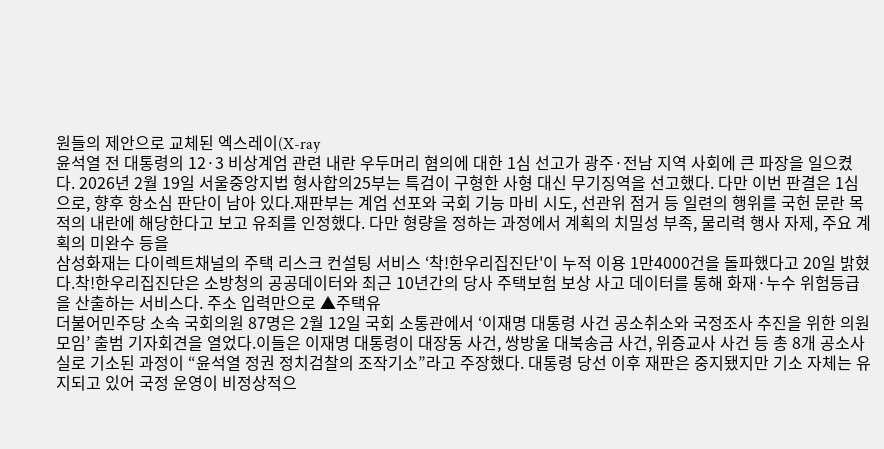원들의 제안으로 교체된 엑스레이(X-ray
윤석열 전 대통령의 12·3 비상계엄 관련 내란 우두머리 혐의에 대한 1심 선고가 광주·전남 지역 사회에 큰 파장을 일으켰다. 2026년 2월 19일 서울중앙지법 형사합의25부는 특검이 구형한 사형 대신 무기징역을 선고했다. 다만 이번 판결은 1심으로, 향후 항소심 판단이 남아 있다.재판부는 계엄 선포와 국회 기능 마비 시도, 선관위 점거 등 일련의 행위를 국헌 문란 목적의 내란에 해당한다고 보고 유죄를 인정했다. 다만 형량을 정하는 과정에서 계획의 치밀성 부족, 물리력 행사 자제, 주요 계획의 미완수 등을
삼성화재는 다이렉트채널의 주택 리스크 컨설팅 서비스 ‘착!한우리집진단'이 누적 이용 1만4000건을 돌파했다고 20일 밝혔다.착!한우리집진단은 소방청의 공공데이터와 최근 10년간의 당사 주택보험 보상 사고 데이터를 통해 화재·누수 위험등급을 산출하는 서비스다. 주소 입력만으로 ▲주택유
더불어민주당 소속 국회의원 87명은 2월 12일 국회 소통관에서 ‘이재명 대통령 사건 공소취소와 국정조사 추진을 위한 의원모임’ 출범 기자회견을 열었다.이들은 이재명 대통령이 대장동 사건, 쌍방울 대북송금 사건, 위증교사 사건 등 총 8개 공소사실로 기소된 과정이 “윤석열 정권 정치검찰의 조작기소”라고 주장했다. 대통령 당선 이후 재판은 중지됐지만 기소 자체는 유지되고 있어 국정 운영이 비정상적으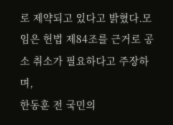로 제약되고 있다고 밝혔다.모임은 헌법 제84조를 근거로 공소 취소가 필요하다고 주장하며,
한동훈 전 국민의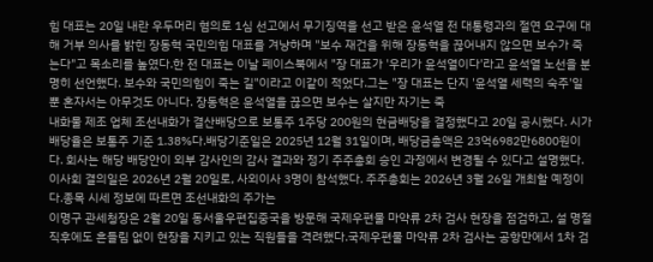힘 대표는 20일 내란 우두머리 혐의로 1심 선고에서 무기징역을 선고 받은 윤석열 전 대통령과의 절연 요구에 대해 거부 의사를 밝힌 장동혁 국민의힘 대표를 겨냥하며 "보수 재건을 위해 장동혁을 끊어내지 않으면 보수가 죽는다"고 목소리를 높였다.한 전 대표는 이날 페이스북에서 "장 대표가 '우리가 윤석열이다'라고 윤석열 노선을 분명히 선언했다. 보수와 국민의힘이 죽는 길"이라고 이같이 적었다.그는 "장 대표는 단지 '윤석열 세력의 숙주'일 뿐 혼자서는 아무것도 아니다. 장동혁은 윤석열을 끊으면 보수는 살지만 자기는 죽
내화물 제조 업체 조선내화가 결산배당으로 보통주 1주당 200원의 현금배당을 결정했다고 20일 공시했다. 시가배당율은 보통주 기준 1.38%다.배당기준일은 2025년 12월 31일이며, 배당금총액은 23억6982만6800원이다. 회사는 해당 배당안이 외부 감사인의 감사 결과와 정기 주주총회 승인 과정에서 변경될 수 있다고 설명했다.이사회 결의일은 2026년 2월 20일로, 사외이사 3명이 참석했다. 주주총회는 2026년 3월 26일 개최할 예정이다.종목 시세 정보에 따르면 조선내화의 주가는
이명구 관세청장은 2월 20일 동서울우편집중국을 방문해 국제우편물 마약류 2차 검사 현장을 점검하고, 설 명절 직후에도 흔들림 없이 현장을 지키고 있는 직원들을 격려했다.국제우편물 마약류 2차 검사는 공항만에서 1차 검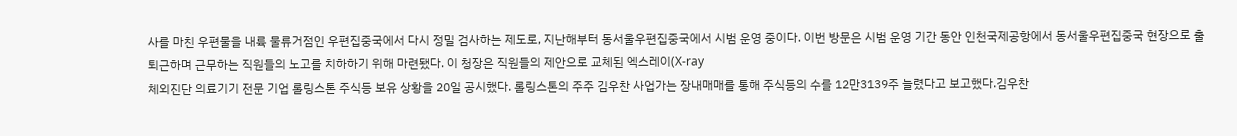사를 마친 우편물을 내륙 물류거점인 우편집중국에서 다시 정밀 검사하는 제도로, 지난해부터 동서울우편집중국에서 시범 운영 중이다. 이번 방문은 시범 운영 기간 동안 인천국제공항에서 동서울우편집중국 현장으로 출퇴근하며 근무하는 직원들의 노고를 치하하기 위해 마련됐다. 이 청장은 직원들의 제안으로 교체된 엑스레이(X-ray
체외진단 의료기기 전문 기업 롤링스톤 주식등 보유 상황을 20일 공시했다. 롤링스톤의 주주 김우찬 사업가는 장내매매를 통해 주식등의 수를 12만3139주 늘렸다고 보고했다.김우찬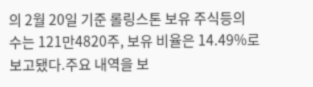의 2월 20일 기준 롤링스톤 보유 주식등의 수는 121만4820주, 보유 비율은 14.49%로 보고됐다.주요 내역을 보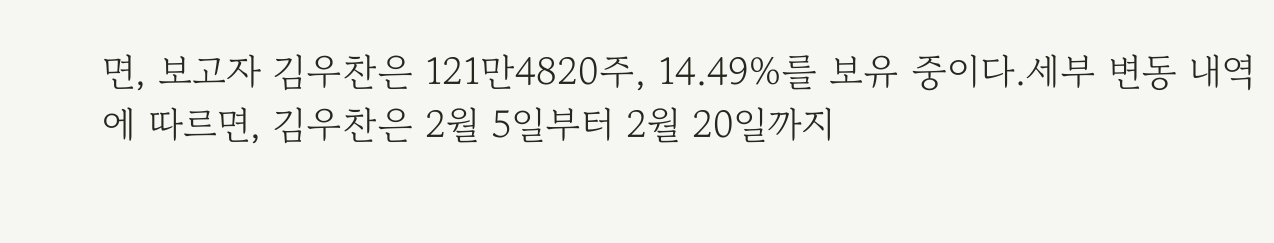면, 보고자 김우찬은 121만4820주, 14.49%를 보유 중이다.세부 변동 내역에 따르면, 김우찬은 2월 5일부터 2월 20일까지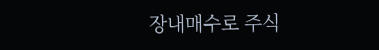장내매수로 주식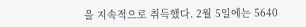을 지속적으로 취득했다. 2월 5일에는 5640